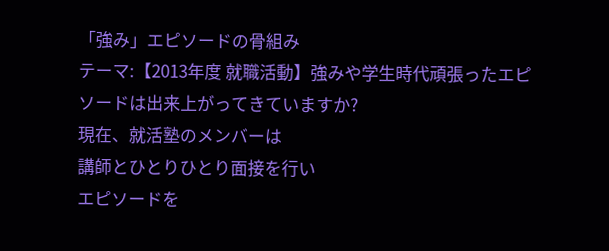「強み」エピソードの骨組み
テーマ:【2013年度 就職活動】強みや学生時代頑張ったエピソードは出来上がってきていますか?
現在、就活塾のメンバーは
講師とひとりひとり面接を行い
エピソードを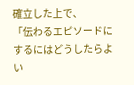確立した上で、
「伝わるエピソードにするにはどうしたらよい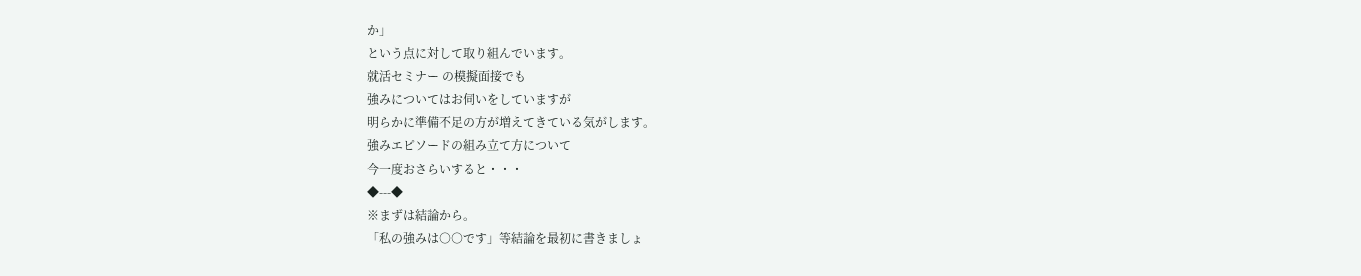か」
という点に対して取り組んでいます。
就活セミナー の模擬面接でも
強みについてはお伺いをしていますが
明らかに準備不足の方が増えてきている気がします。
強みエピソードの組み立て方について
今一度おさらいすると・・・
◆---◆
※まずは結論から。
「私の強みは○○です」等結論を最初に書きましょ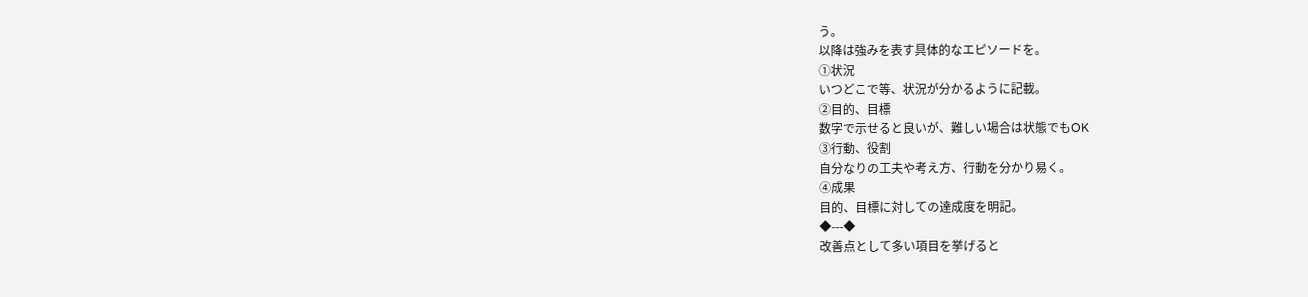う。
以降は強みを表す具体的なエピソードを。
①状況
いつどこで等、状況が分かるように記載。
②目的、目標
数字で示せると良いが、難しい場合は状態でもOK
③行動、役割
自分なりの工夫や考え方、行動を分かり易く。
④成果
目的、目標に対しての達成度を明記。
◆---◆
改善点として多い項目を挙げると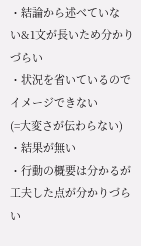・結論から述べていない&1文が長いため分かりづらい
・状況を省いているのでイメージできない
(=大変さが伝わらない)
・結果が無い
・行動の概要は分かるが工夫した点が分かりづらい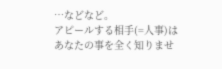…などなど。
アピールする相手(=人事)は
あなたの事を全く知りませ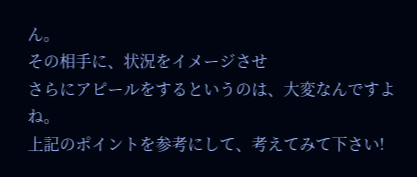ん。
その相手に、状況をイメージさせ
さらにアピールをするというのは、大変なんですよね。
上記のポイントを参考にして、考えてみて下さい!